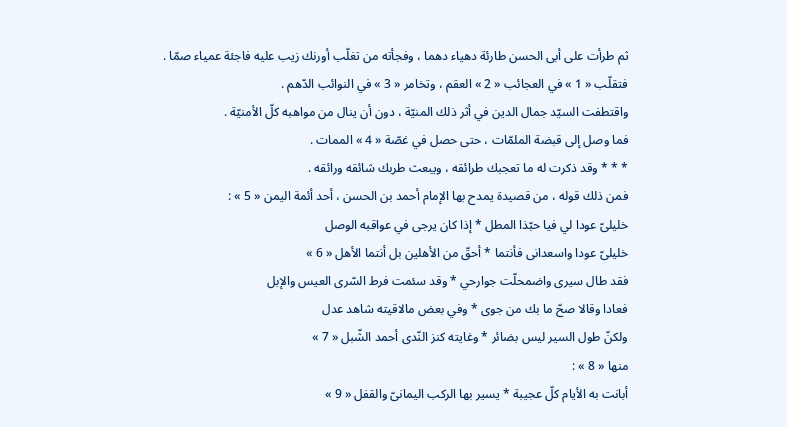ثم طرأت على أبى الحسن طارئة دهياء دهما ، وفجأته من تغلّب أورنك زيب عليه فاجئة عمياء صمّا .
فتقلّب « 1 » في العجائب « 2 » العقم ، وتخامر « 3 » في النوائب الدّهم .
واقتطفت السيّد جمال الدين في أثر ذلك المنيّة ، دون أن ينال من مواهبه كلّ الأمنيّة .
فما وصل إلى قبضة الملمّات ، حتى حصل في غصّة « 4 » الممات .
* * * وقد ذكرت له ما تعجبك طرائقه ، ويبعث طربك شائقه ورائقه .
فمن ذلك قوله ، من قصيدة يمدح بها الإمام أحمد بن الحسن ، أحد أئمة اليمن « 5 » :
خليلىّ عودا لي فيا حبّذا المطل * إذا كان يرجى في عواقبه الوصل
خليلىّ عودا واسعدانى فأنتما * أحقّ من الأهلين بل أنتما الأهل « 6 »
فقد طال سيرى واضمحلّت جوارحي * وقد سئمت فرط السّرى العيس والإبل
فعادا وقالا صحّ ما بك من جوى * وفي بعض مالاقيته شاهد عدل
ولكنّ طول السير ليس بضائر * وغايته كنز النّدى أحمد الشّبل « 7 »
منها « 8 » :
أبانت به الأيام كلّ عجيبة * يسير بها الركب اليمانىّ والقفل « 9 »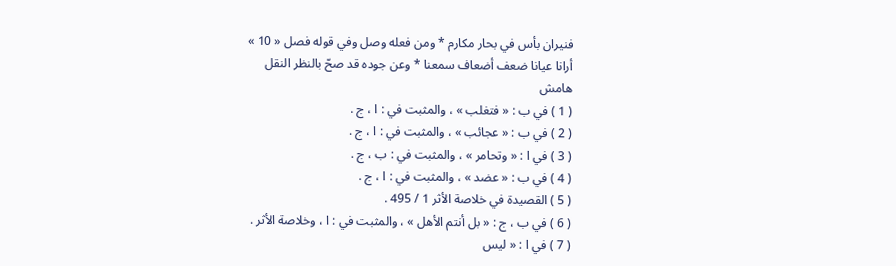فنيران بأس في بحار مكارم * ومن فعله وصل وفي قوله فصل « 10 »
أرانا عيانا ضعف أضعاف سمعنا * وعن جوده قد صحّ بالنظر النقل
هامش
( 1 ) في ب : « فتغلب » ، والمثبت في : ا ، ج .
( 2 ) في ب : « عجائب » ، والمثبت في : ا ، ج .
( 3 ) في ا : « وتحامر » ، والمثبت في : ب ، ج .
( 4 ) في ب : « عضد » ، والمثبت في : ا ، ج .
( 5 ) القصيدة في خلاصة الأثر 1 / 495 .
( 6 ) في ب ، ج : « بل أنتم الأهل » ، والمثبت في : ا ، وخلاصة الأثر .
( 7 ) في ا : « ليس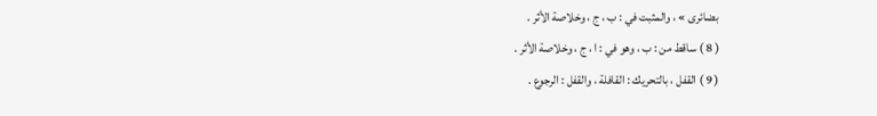بضائرى » ، والمثبت في : ب ، ج ، وخلاصة الأثر .
( 8 ) ساقط من : ب ، وهو في : ا ، ج ، وخلاصة الأثر .
( 9 ) القفل ، بالتحريك : القافلة ، والقفل : الرجوع .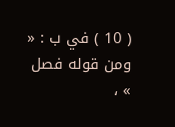( 10 ) في ب : « ومن قوله فصل » ،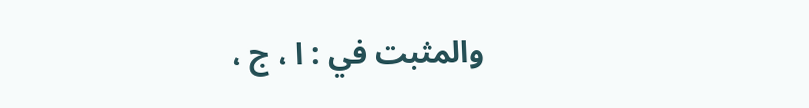والمثبت في : ا ، ج ،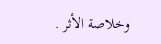وخلاصة الأثر .